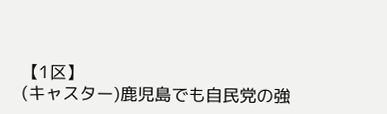【1区】
(キャスター)鹿児島でも自民党の強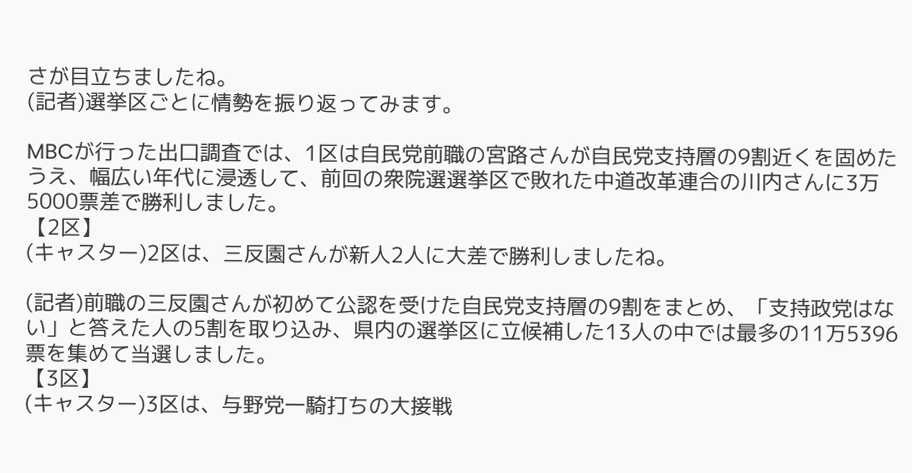さが目立ちましたね。
(記者)選挙区ごとに情勢を振り返ってみます。

MBCが行った出口調査では、1区は自民党前職の宮路さんが自民党支持層の9割近くを固めたうえ、幅広い年代に浸透して、前回の衆院選選挙区で敗れた中道改革連合の川内さんに3万5000票差で勝利しました。
【2区】
(キャスター)2区は、三反園さんが新人2人に大差で勝利しましたね。

(記者)前職の三反園さんが初めて公認を受けた自民党支持層の9割をまとめ、「支持政党はない」と答えた人の5割を取り込み、県内の選挙区に立候補した13人の中では最多の11万5396票を集めて当選しました。
【3区】
(キャスター)3区は、与野党一騎打ちの大接戦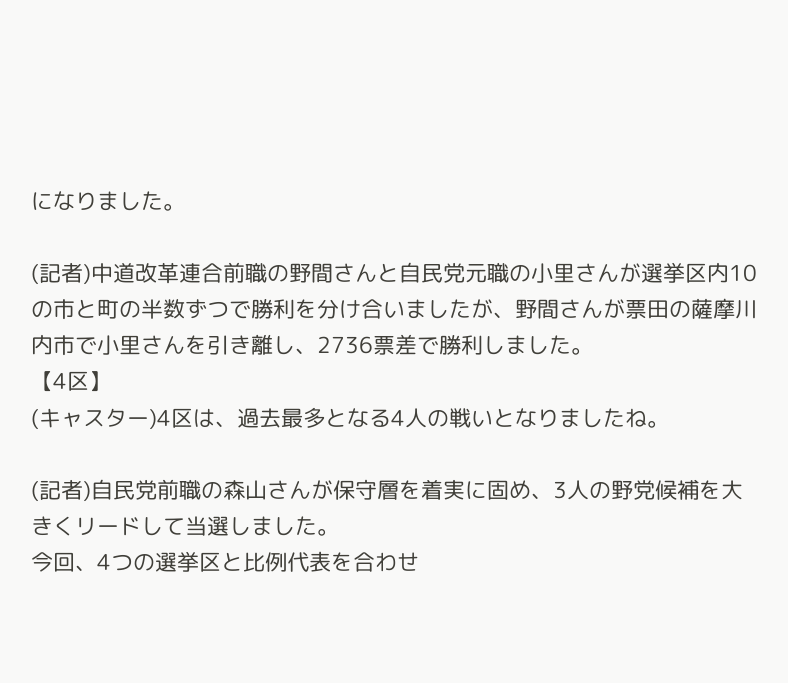になりました。

(記者)中道改革連合前職の野間さんと自民党元職の小里さんが選挙区内10の市と町の半数ずつで勝利を分け合いましたが、野間さんが票田の薩摩川内市で小里さんを引き離し、2736票差で勝利しました。
【4区】
(キャスター)4区は、過去最多となる4人の戦いとなりましたね。

(記者)自民党前職の森山さんが保守層を着実に固め、3人の野党候補を大きくリードして当選しました。
今回、4つの選挙区と比例代表を合わせ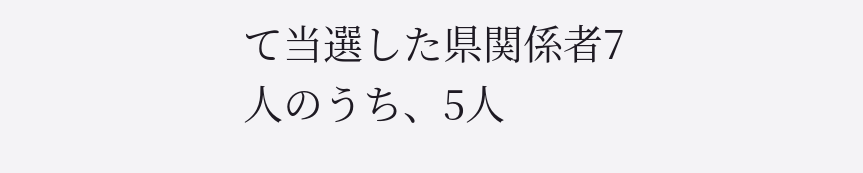て当選した県関係者7人のうち、5人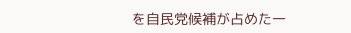を自民党候補が占めた一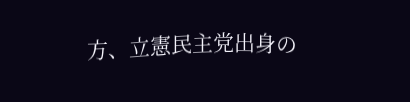方、立憲民主党出身の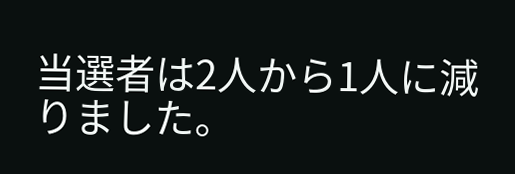当選者は2人から1人に減りました。